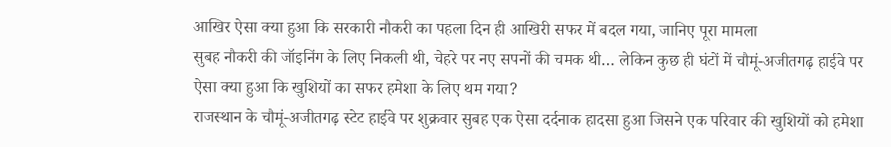आखिर ऐसा क्या हुआ कि सरकारी नौकरी का पहला दिन ही आखिरी सफर में बदल गया, जानिए पूरा मामला
सुबह नौकरी की जॉइनिंग के लिए निकली थी, चेहरे पर नए सपनों की चमक थी… लेकिन कुछ ही घंटों में चौमूं-अजीतगढ़ हाईवे पर ऐसा क्या हुआ कि खुशियों का सफर हमेशा के लिए थम गया?
राजस्थान के चौमूं-अजीतगढ़ स्टेट हाईवे पर शुक्रवार सुबह एक ऐसा दर्दनाक हादसा हुआ जिसने एक परिवार की खुशियों को हमेशा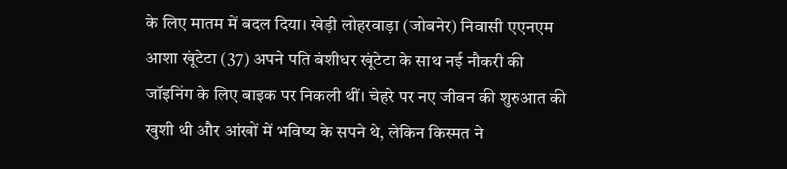के लिए मातम में बदल दिया। खेड़ी लोहरवाड़ा (जोबनेर) निवासी एएनएम आशा खूंटेटा (37) अपने पति बंशीधर खूंटेटा के साथ नई नौकरी की जॉइनिंग के लिए बाइक पर निकली थीं। चेहरे पर नए जीवन की शुरुआत की खुशी थी और आंखों में भविष्य के सपने थे, लेकिन किस्मत ने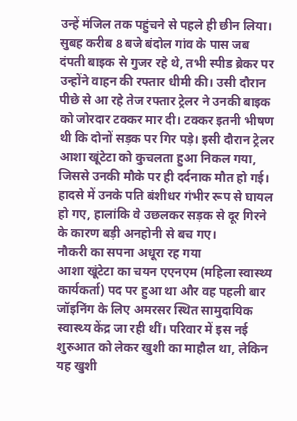उन्हें मंजिल तक पहुंचने से पहले ही छीन लिया।
सुबह करीब 8 बजे बंदोल गांव के पास जब दंपती बाइक से गुजर रहे थे, तभी स्पीड ब्रेकर पर उन्होंने वाहन की रफ्तार धीमी की। उसी दौरान पीछे से आ रहे तेज रफ्तार ट्रेलर ने उनकी बाइक को जोरदार टक्कर मार दी। टक्कर इतनी भीषण थी कि दोनों सड़क पर गिर पड़े। इसी दौरान ट्रेलर आशा खूंटेटा को कुचलता हुआ निकल गया, जिससे उनकी मौके पर ही दर्दनाक मौत हो गई।
हादसे में उनके पति बंशीधर गंभीर रूप से घायल हो गए, हालांकि वे उछलकर सड़क से दूर गिरने के कारण बड़ी अनहोनी से बच गए।
नौकरी का सपना अधूरा रह गया
आशा खूंटेटा का चयन एएनएम (महिला स्वास्थ्य कार्यकर्ता) पद पर हुआ था और वह पहली बार जॉइनिंग के लिए अमरसर स्थित सामुदायिक स्वास्थ्य केंद्र जा रही थीं। परिवार में इस नई शुरुआत को लेकर खुशी का माहौल था, लेकिन यह खुशी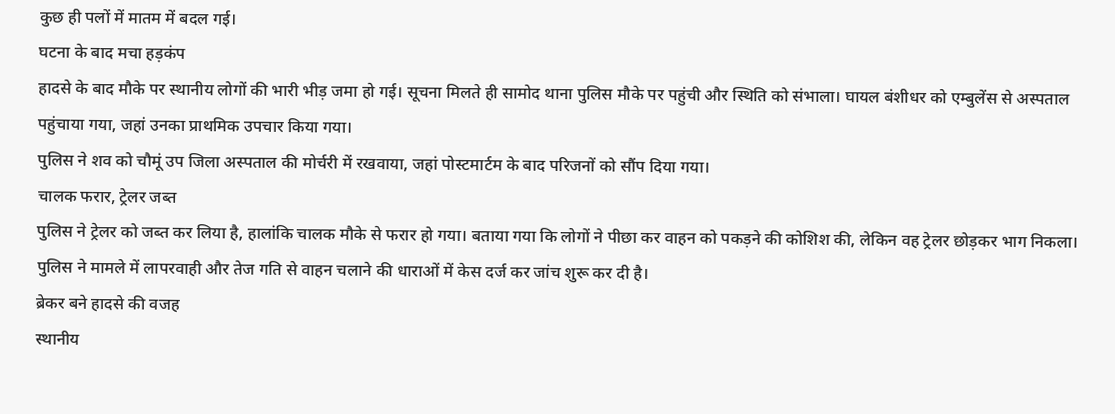कुछ ही पलों में मातम में बदल गई।
घटना के बाद मचा हड़कंप
हादसे के बाद मौके पर स्थानीय लोगों की भारी भीड़ जमा हो गई। सूचना मिलते ही सामोद थाना पुलिस मौके पर पहुंची और स्थिति को संभाला। घायल बंशीधर को एम्बुलेंस से अस्पताल पहुंचाया गया, जहां उनका प्राथमिक उपचार किया गया।
पुलिस ने शव को चौमूं उप जिला अस्पताल की मोर्चरी में रखवाया, जहां पोस्टमार्टम के बाद परिजनों को सौंप दिया गया।
चालक फरार, ट्रेलर जब्त
पुलिस ने ट्रेलर को जब्त कर लिया है, हालांकि चालक मौके से फरार हो गया। बताया गया कि लोगों ने पीछा कर वाहन को पकड़ने की कोशिश की, लेकिन वह ट्रेलर छोड़कर भाग निकला। पुलिस ने मामले में लापरवाही और तेज गति से वाहन चलाने की धाराओं में केस दर्ज कर जांच शुरू कर दी है।
ब्रेकर बने हादसे की वजह
स्थानीय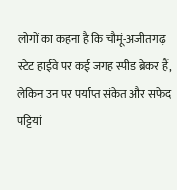लोगों का कहना है कि चौमूं-अजीतगढ़ स्टेट हाईवे पर कई जगह स्पीड ब्रेकर हैं, लेकिन उन पर पर्याप्त संकेत और सफेद पट्टियां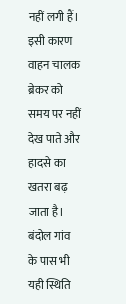नहीं लगी हैं। इसी कारण वाहन चालक ब्रेकर को समय पर नहीं देख पाते और हादसे का खतरा बढ़ जाता है। बंदोल गांव के पास भी यही स्थिति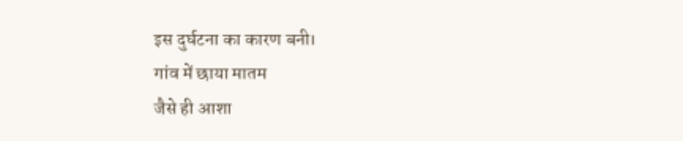इस दुर्घटना का कारण बनी।
गांव में छाया मातम
जैसे ही आशा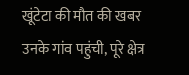खूंटेटा की मौत की खबर उनके गांव पहुंची, पूरे क्षेत्र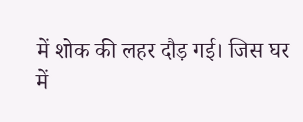में शोक की लहर दौड़ गई। जिस घर में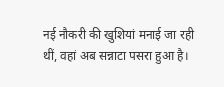नई नौकरी की खुशियां मनाई जा रही थीं, वहां अब सन्नाटा पसरा हुआ है।